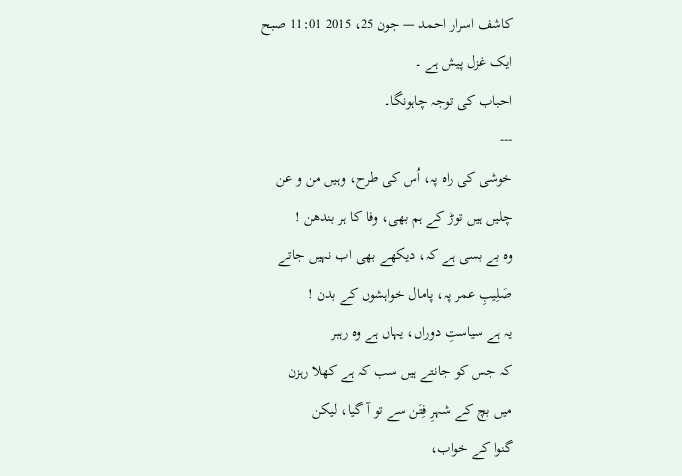کاشف اسرار احمد — جون 25، 2015 11:01 صبح
ایک غزل پیش ہے ۔
احباب کی توجہ چاہونگا۔
---
خوشی کی راہ پہ، اُس کی طرح، وہیں من و عن
چلیں ہیں توڑ کے ہم بھی، وفا کا ہر بندھن !
وہ بے بسی ہے کہ، دیکھے بھی اب نہیں جاتے
صَلِیبِ عمر پہ، پامال خواہشوں کے بدن !
یہ ہے سیاستِ دوراں، یہاں ہے وہ رہبر
کہ جس کو جانتے ہیں سب کہ ہے کھلا رہزن
میں بچ کے شہرِ فِتَن سے تو آ گیا، لیکن
گنوا کے خواب،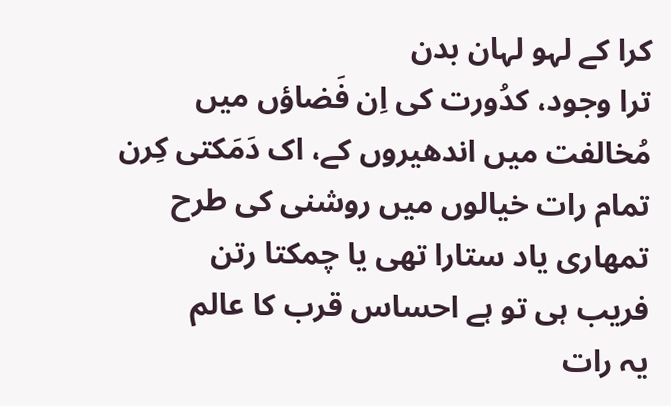کرا کے لہو لہان بدن
ترا وجود، کدُورت کی اِن فَضاؤں میں
مُخالفت میں اندھیروں کے، اک دَمَکتی کِرن
تمام رات خیالوں میں روشنی کی طرح
تمھاری یاد ستارا تھی یا چمکتا رتن
فریب ہی تو ہے احساس قرب کا عالم
یہ رات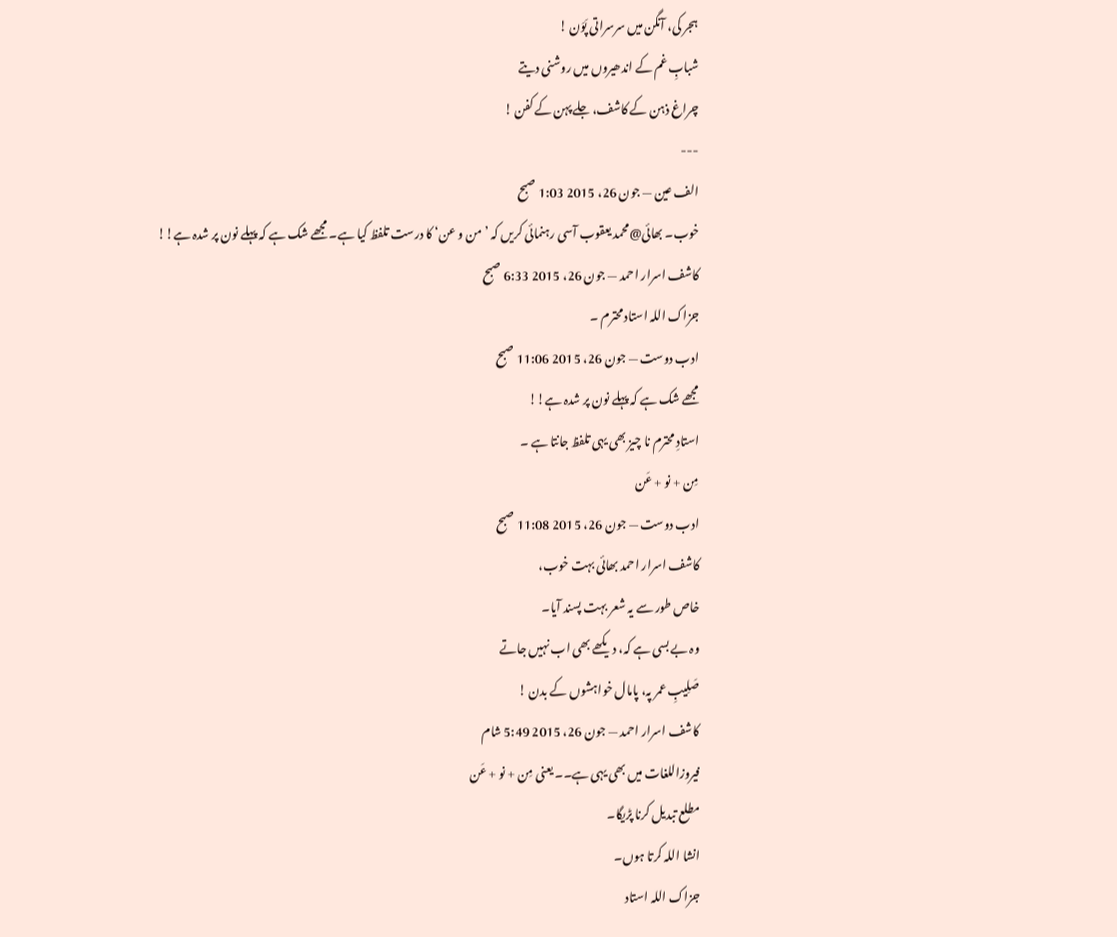ہجر کی، آنگن میں سرسراتی پَوَن !
شبابِ غم کے اندھیروں میں روشنی دیتے
چراغ ذہن کے کاشف، جلے پہن کے کفن !
---
الف عین — جون 26، 2015 1:03 صبح
خوب۔ بھائی@محمد یعقوب آسی رہنمائی کریں کہ ’من و عن‘ کا درست تلفظ کیا ہے۔ مجھے شک ہے کہ پہلے نون پر شدہ ہے!!
کاشف اسرار احمد — جون 26، 2015 6:33 صبح
جزاک اللہ استاد محترم ۔
ادب دوست — جون 26، 2015 11:06 صبح
مجھے شک ہے کہ پہلے نون پر شدہ ہے!!
استادِ محترم نا چیز بھی یہی تلفظ جانتا ہے ۔
مِن + نو + عَن
ادب دوست — جون 26، 2015 11:08 صبح
کاشف اسرار احمد بھائی بہت خوب،
خاص طور سے یہ شعر بہت پسند آیا۔
وہ بے بسی ہے کہ، دیکھے بھی اب نہیں جاتے
صَلِیبِ عمر پہ، پامال خواہشوں کے بدن !
کاشف اسرار احمد — جون 26، 2015 5:49 شام
فیروزاللغات میں بھی یہی ہے۔۔ یعنی مِن + نو + عَن
مطلع تبدیل کرنا پڑیگا۔
انشا اللہ کرتا ہوں۔
جزاک اللہ استاد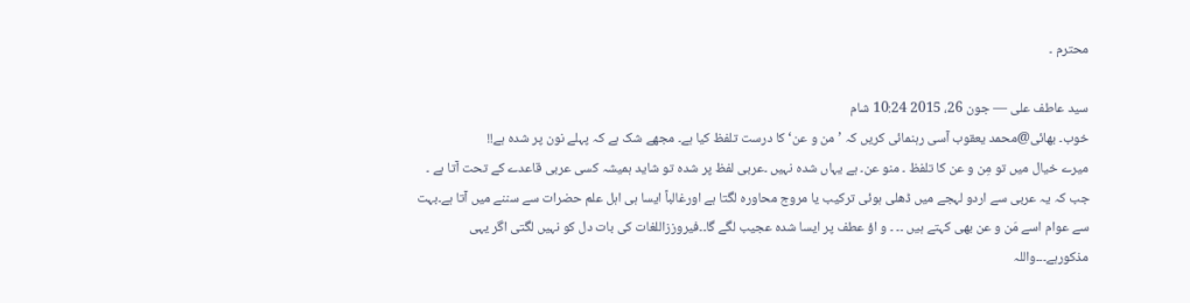محترم ۔

سید عاطف علی — جون 26، 2015 10:24 شام
خوب۔ بھائی@محمد یعقوب آسی رہنمائی کریں کہ ’من و عن‘ کا درست تلفظ کیا ہے۔ مجھے شک ہے کہ پہلے نون پر شدہ ہے!!
میرے خیال میں تو مِن و عن کا تلفظ ۔ منو عن۔ ہے یہاں شدہ نہیں ۔عربی لفظ پر شدہ تو شاید ہمیشہ کسی عربی قاعدے کے تحت آتا ہے ۔ جب کہ یہ عربی سے اردو لہجے میں ڈھلی ہوئی ترکیب یا مروج محاورہ لگتا ہے اورغالباً ایسا ہی اہل علم حضرات سے سننے میں آتا ہے۔بہت سے عوام اسے مَن و عن بھی کہتے ہیں ۔۔ ۔ و اؤ عطف پر ایسا شدہ عجیب لگے گا۔۔فیروززاللغات کی بات دل کو نہیں لگتی اگر یہی مذکورہے۔۔۔واللہ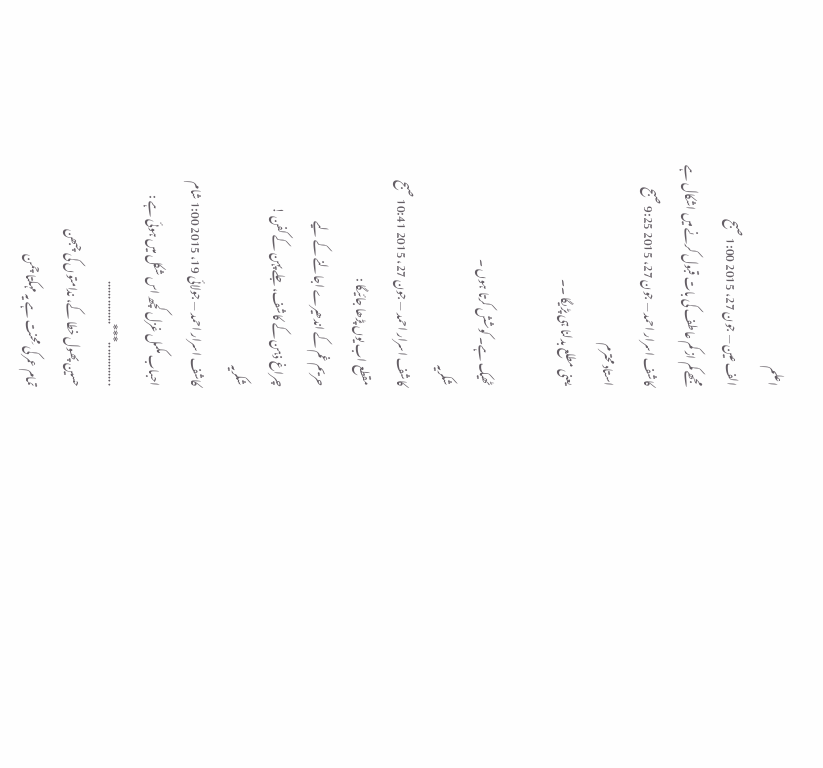اعلم
الف عین — جون 27، 2015 1:00 صبح
مجھے کم از کم عاطف کی بات قبول کرنے میں اشکال ہے
کاشف اسرار احمد — جون 27، 2015 9:25 صبح
استاد محترم
یعنی مطلع بدلنا ہی پڑیگا ۔۔

ٹھیک ہے۔ کوشش کرتا ہوں ۔
شکریہ
کاشف اسرار احمد — جون 27، 2015 10:41 صبح
مقطع اب یوں پڑھا جائیگا :
حریم غم کے اندھیرے اجالنے کے لیے
چراغ ذہن کے کاشف، جلے پہن کے کفن !
شکریہ
کاشف اسرار احمد — جولائی 19، 2015 1:00 شام
احباب مکمل غزل کچھ اس شکل میں ہوئی ہے :
..............***..............
حسین پھول خطا کے، ندامتوں کی چبھن
تمام عمر کی مِحنت ہے یہ مہکتا چمن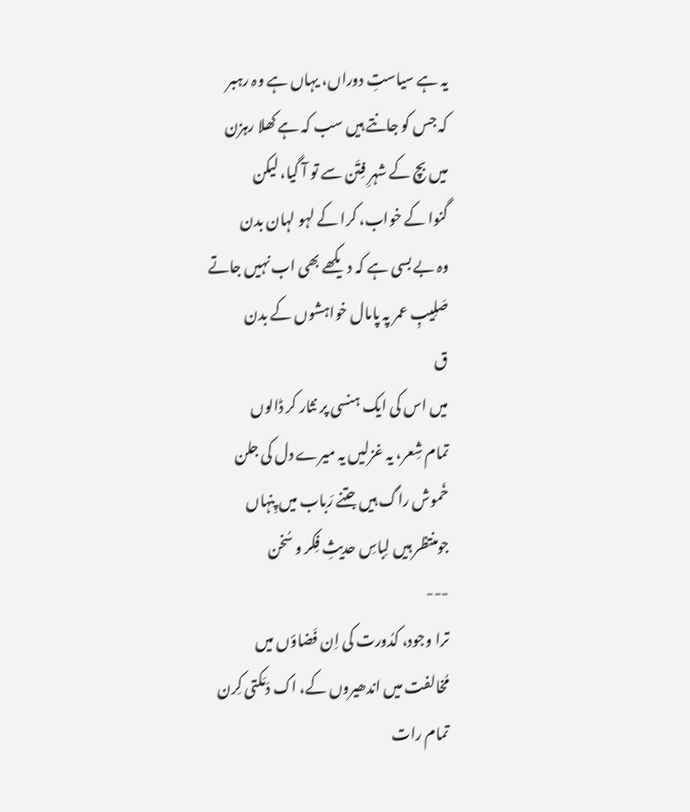یہ ہے سیاستِ دوراں، یہاں ہے وہ رہبر
کہ جس کو جانتے ہیں سب کہ ہے کھلا رہزن
میں بچ کے شہرِ فِتَن سے تو آ گیا، لیکن
گنوا کے خواب، کرا کے لہو لہان بدن
وہ بے بسی ہے کہ دیکھے بھی اب نہیں جاتے
صَلِیبِ عمر پہ پامال خواہشوں کے بدن
ق
میں اس کی ایک ہنسی پر نثار کر ڈالوں
تمام شِعر، یہ غزلیں یہ میرے دل کی جلن
خَموش راگ ہیں جتنے رَباب میں پِنہاں
جومنتظر ہیں لِباسِ حدیثِ فِکر و سُخن
---
ترا وجود، کدُورت کی اِن فَضاؤں میں
مُخالفت میں اندھیروں کے، اک دَمَکتی کِرن
تمام رات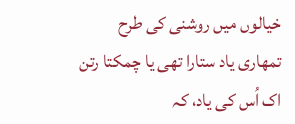خیالوں میں روشنی کی طرح
تمھاری یاد ستارا تھی یا چمکتا رتن
اک اُس کی یاد، کہ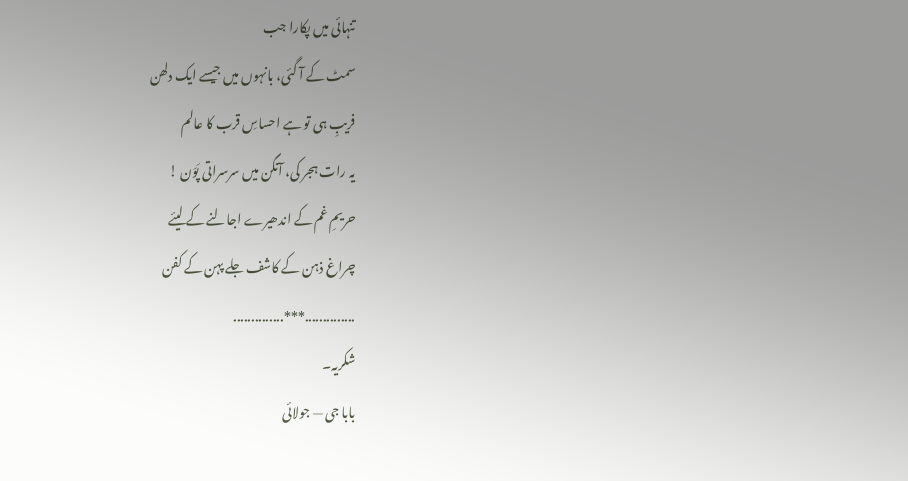تنہائی میں پکارا جب
سمٹ کے آ گئی، بانہوں میں جیسے ایک دلھن
فریبِ ہی تو ہے احساسِ قرب کا عالم
یہ رات ہجر کی، آنگن میں سرسراتی پَوَن !
حریمِ غم کے اندھیرے اجالنے کے لیئے
چراغ ذہن کے کاشف جلے پہن کے کفن
..............***..............
شکریہ۔
بابا جی — جولائی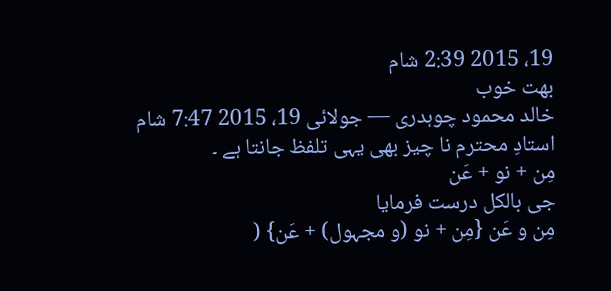19، 2015 2:39 شام
بهت خوب
خالد محمود چوہدری — جولائی 19، 2015 7:47 شام
استادِ محترم نا چیز بھی یہی تلفظ جانتا ہے ۔
مِن + نو + عَن
جی بالکل درست فرمایا
مِن و عَن {مِن + نو (و مجہول) + عَن} (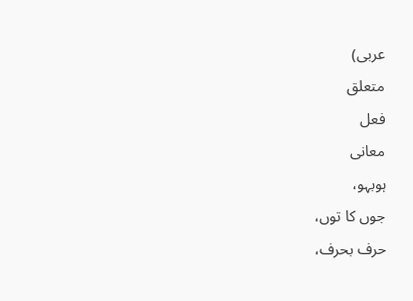عربی)
متعلق
فعل
معانی
ہوبہو،
جوں کا توں،
حرف بحرف،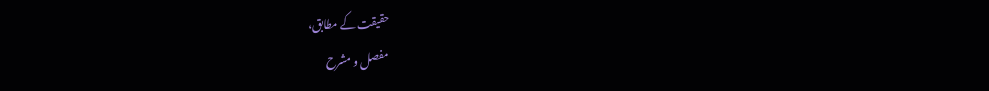حقیقت کے مطابق،
مفصل و مشرح